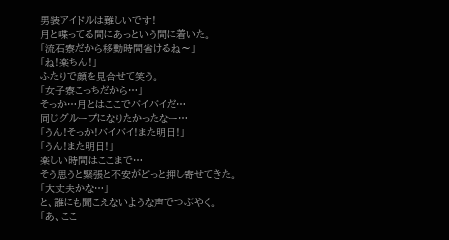男装アイドルは難しいです!
月と喋ってる間にあっという間に着いた。
「流石寮だから移動時間省けるね〜」
「ね!楽ちん!」
ふたりで顔を見合せて笑う。
「女子寮こっちだから…」
そっか…月とはここでバイバイだ…
同じグループになりたかったなー…
「うん!そっか!バイバイ!また明日!」
「うん!また明日!」
楽しい時間はここまで…
そう思うと緊張と不安がどっと押し寄せてきた。
「大丈夫かな…」
と、誰にも聞こえないような声でつぶやく。
「あ、ここ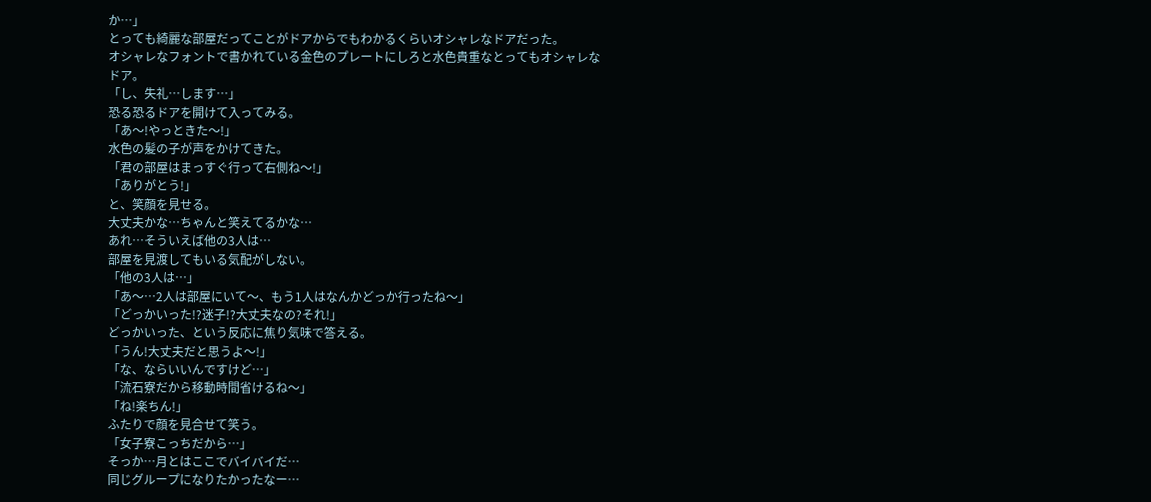か…」
とっても綺麗な部屋だってことがドアからでもわかるくらいオシャレなドアだった。
オシャレなフォントで書かれている金色のプレートにしろと水色貴重なとってもオシャレなドア。
「し、失礼…します…」
恐る恐るドアを開けて入ってみる。
「あ〜!やっときた〜!」
水色の髪の子が声をかけてきた。
「君の部屋はまっすぐ行って右側ね〜!」
「ありがとう!」
と、笑顔を見せる。
大丈夫かな…ちゃんと笑えてるかな…
あれ…そういえば他の3人は…
部屋を見渡してもいる気配がしない。
「他の3人は…」
「あ〜…2人は部屋にいて〜、もう1人はなんかどっか行ったね〜」
「どっかいった!?迷子!?大丈夫なの?それ!」
どっかいった、という反応に焦り気味で答える。
「うん!大丈夫だと思うよ〜!」
「な、ならいいんですけど…」
「流石寮だから移動時間省けるね〜」
「ね!楽ちん!」
ふたりで顔を見合せて笑う。
「女子寮こっちだから…」
そっか…月とはここでバイバイだ…
同じグループになりたかったなー…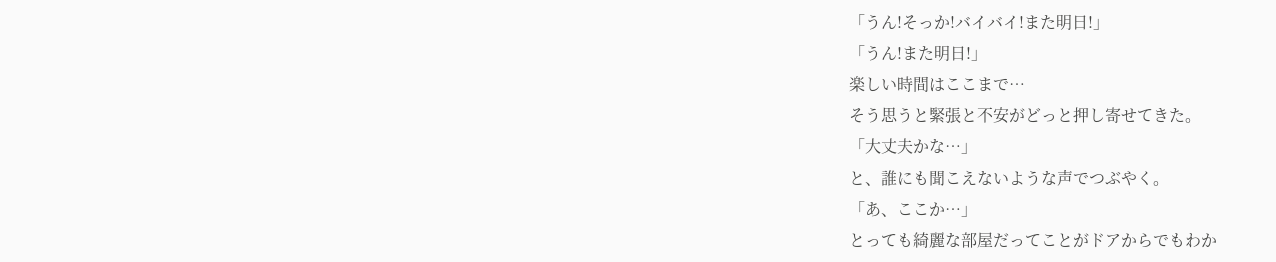「うん!そっか!バイバイ!また明日!」
「うん!また明日!」
楽しい時間はここまで…
そう思うと緊張と不安がどっと押し寄せてきた。
「大丈夫かな…」
と、誰にも聞こえないような声でつぶやく。
「あ、ここか…」
とっても綺麗な部屋だってことがドアからでもわか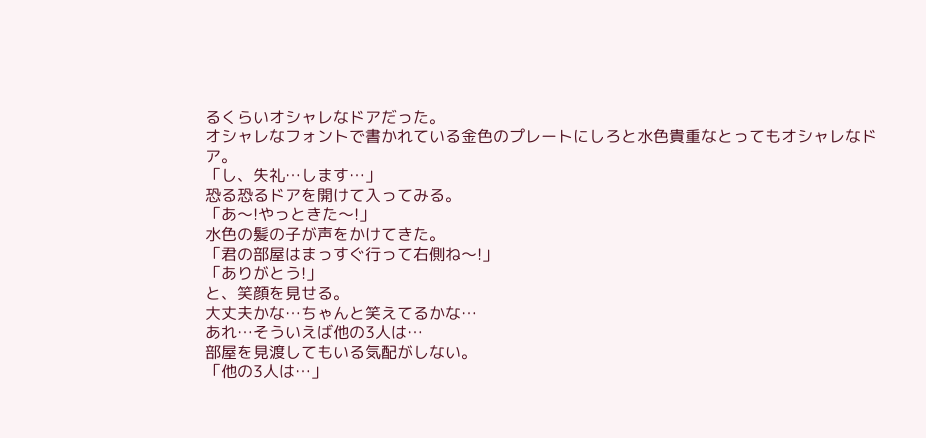るくらいオシャレなドアだった。
オシャレなフォントで書かれている金色のプレートにしろと水色貴重なとってもオシャレなドア。
「し、失礼…します…」
恐る恐るドアを開けて入ってみる。
「あ〜!やっときた〜!」
水色の髪の子が声をかけてきた。
「君の部屋はまっすぐ行って右側ね〜!」
「ありがとう!」
と、笑顔を見せる。
大丈夫かな…ちゃんと笑えてるかな…
あれ…そういえば他の3人は…
部屋を見渡してもいる気配がしない。
「他の3人は…」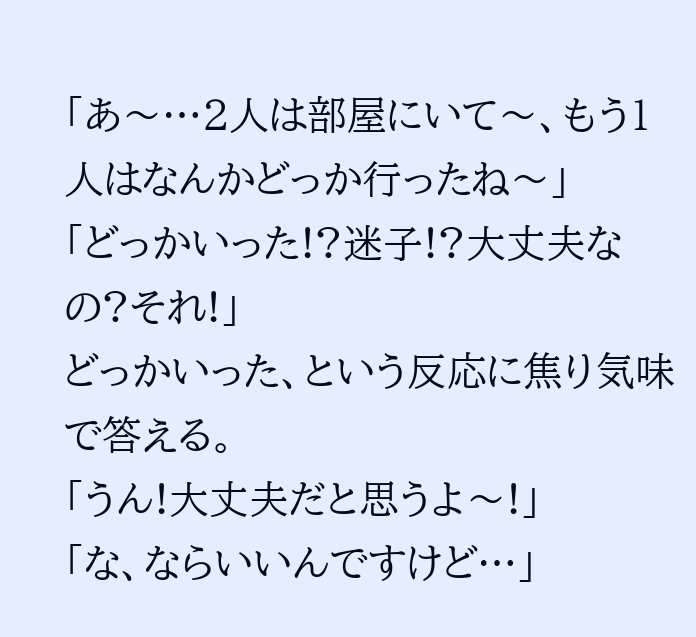「あ〜…2人は部屋にいて〜、もう1人はなんかどっか行ったね〜」
「どっかいった!?迷子!?大丈夫なの?それ!」
どっかいった、という反応に焦り気味で答える。
「うん!大丈夫だと思うよ〜!」
「な、ならいいんですけど…」